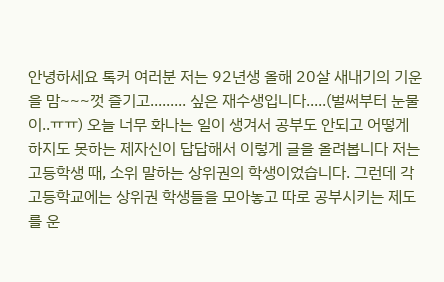안녕하세요 톡커 여러분 저는 92년생 올해 20살 새내기의 기운을 맘~~~껏 즐기고......... 싶은 재수생입니다.....(벌써부터 눈물이..ㅠㅠ) 오늘 너무 화나는 일이 생겨서 공부도 안되고 어떻게 하지도 못하는 제자신이 답답해서 이렇게 글을 올려봅니다 저는 고등학생 때, 소위 말하는 상위권의 학생이었습니다. 그런데 각 고등학교에는 상위권 학생들을 모아놓고 따로 공부시키는 제도를 운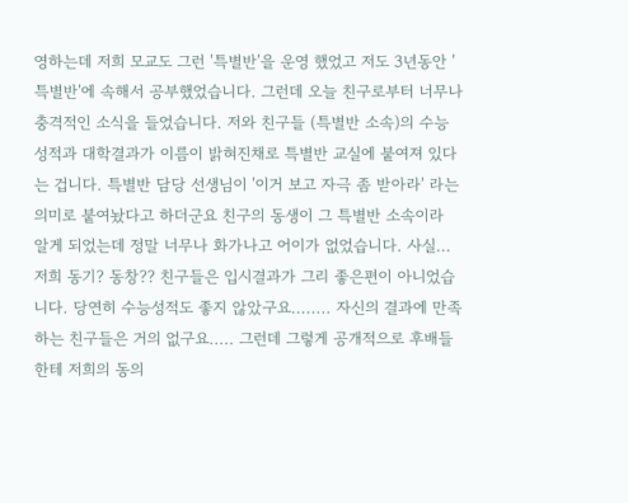영하는데 저희 모교도 그런 '특별반'을 운영 했었고 저도 3년동안 '특별반'에 속해서 공부했었습니다. 그런데 오늘 친구로부터 너무나 충격적인 소식을 들었습니다. 저와 친구들 (특별반 소속)의 수능 성적과 대학결과가 이름이 밝혀진채로 특별반 교실에 붙여져 있다는 겁니다. 특별반 담당 선생님이 '이거 보고 자극 좀 받아라' 라는 의미로 붙여놨다고 하더군요 친구의 동생이 그 특별반 소속이라 알게 되었는데 정말 너무나 화가나고 어이가 없었습니다. 사실... 저희 동기? 동창?? 친구들은 입시결과가 그리 좋은편이 아니었습니다. 당연히 수능성적도 좋지 않았구요........ 자신의 결과에 만족하는 친구들은 거의 없구요..... 그런데 그렇게 공개적으로 후배들한테 저희의 동의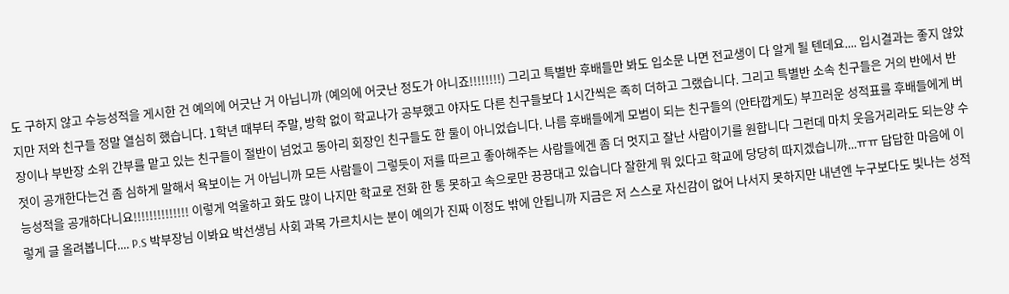도 구하지 않고 수능성적을 게시한 건 예의에 어긋난 거 아닙니까 (예의에 어긋난 정도가 아니죠!!!!!!!!) 그리고 특별반 후배들만 봐도 입소문 나면 전교생이 다 알게 될 텐데요.... 입시결과는 좋지 않았지만 저와 친구들 정말 열심히 했습니다. 1학년 때부터 주말, 방학 없이 학교나가 공부했고 야자도 다른 친구들보다 1시간씩은 족히 더하고 그랬습니다. 그리고 특별반 소속 친구들은 거의 반에서 반장이나 부반장 소위 간부를 맡고 있는 친구들이 절반이 넘었고 동아리 회장인 친구들도 한 둘이 아니었습니다. 나름 후배들에게 모범이 되는 친구들의 (안타깝게도) 부끄러운 성적표를 후배들에게 버젓이 공개한다는건 좀 심하게 말해서 욕보이는 거 아닙니까 모든 사람들이 그렇듯이 저를 따르고 좋아해주는 사람들에겐 좀 더 멋지고 잘난 사람이기를 원합니다 그런데 마치 웃음거리라도 되는양 수능성적을 공개하다니요!!!!!!!!!!!!!! 이렇게 억울하고 화도 많이 나지만 학교로 전화 한 통 못하고 속으로만 끙끙대고 있습니다 잘한게 뭐 있다고 학교에 당당히 따지겠습니까...ㅠㅠ 답답한 마음에 이렇게 글 올려봅니다.... P.S 박부장님 이봐요 박선생님 사회 과목 가르치시는 분이 예의가 진짜 이정도 밖에 안됩니까 지금은 저 스스로 자신감이 없어 나서지 못하지만 내년엔 누구보다도 빛나는 성적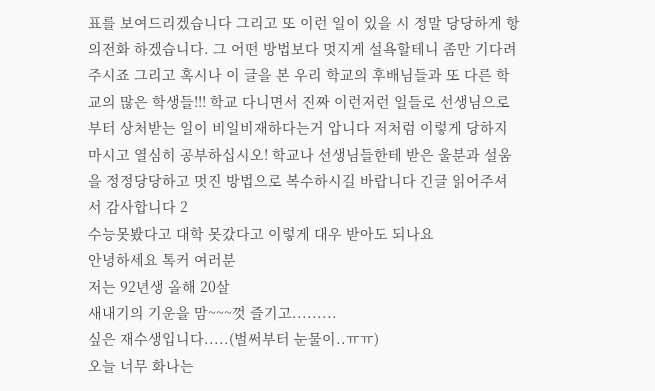표를 보여드리겠습니다 그리고 또 이런 일이 있을 시 정말 당당하게 항의전화 하겠습니다. 그 어떤 방법보다 멋지게 설욕할테니 좀만 기다려 주시죠 그리고 혹시나 이 글을 본 우리 학교의 후배님들과 또 다른 학교의 많은 학생들!!! 학교 다니면서 진짜 이런저런 일들로 선생님으로부터 상처받는 일이 비일비재하다는거 압니다 저처럼 이렇게 당하지 마시고 열심히 공부하십시오! 학교나 선생님들한테 받은 울분과 설움을 정정당당하고 멋진 방법으로 복수하시길 바랍니다 긴글 읽어주셔서 감사합니다 2
수능못봤다고 대학 못갔다고 이렇게 대우 받아도 되나요
안녕하세요 톡커 여러분
저는 92년생 올해 20살
새내기의 기운을 맘~~~껏 즐기고.........
싶은 재수생입니다.....(벌써부터 눈물이..ㅠㅠ)
오늘 너무 화나는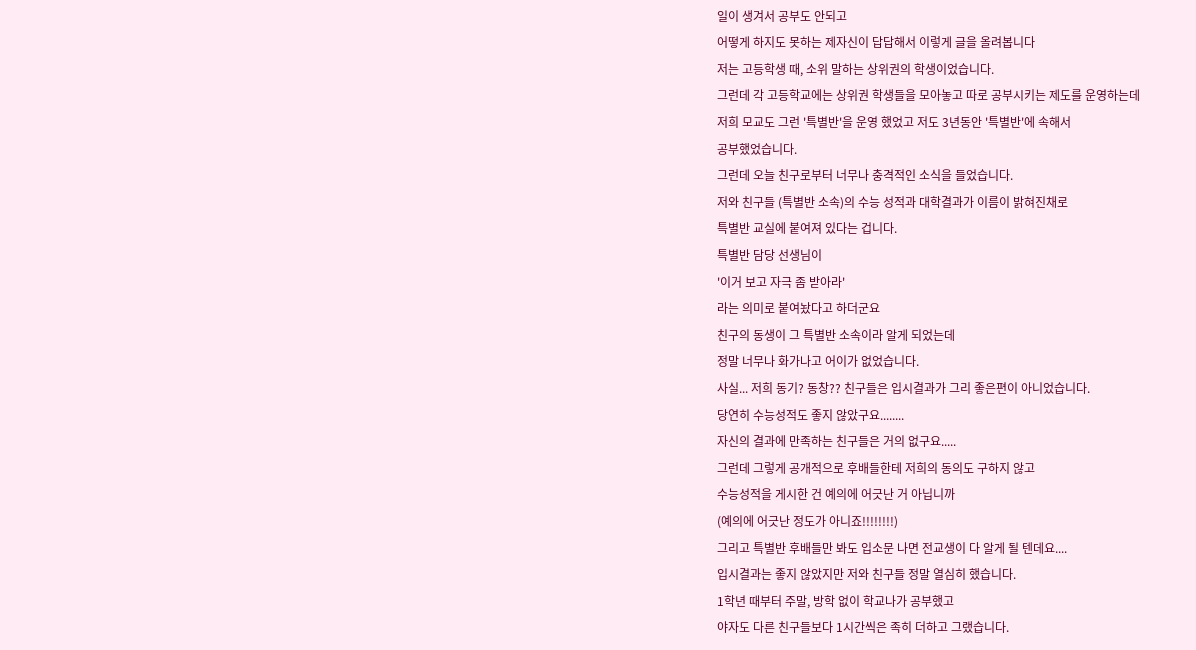일이 생겨서 공부도 안되고
어떻게 하지도 못하는 제자신이 답답해서 이렇게 글을 올려봅니다
저는 고등학생 때, 소위 말하는 상위권의 학생이었습니다.
그런데 각 고등학교에는 상위권 학생들을 모아놓고 따로 공부시키는 제도를 운영하는데
저희 모교도 그런 '특별반'을 운영 했었고 저도 3년동안 '특별반'에 속해서
공부했었습니다.
그런데 오늘 친구로부터 너무나 충격적인 소식을 들었습니다.
저와 친구들 (특별반 소속)의 수능 성적과 대학결과가 이름이 밝혀진채로
특별반 교실에 붙여져 있다는 겁니다.
특별반 담당 선생님이
'이거 보고 자극 좀 받아라'
라는 의미로 붙여놨다고 하더군요
친구의 동생이 그 특별반 소속이라 알게 되었는데
정말 너무나 화가나고 어이가 없었습니다.
사실... 저희 동기? 동창?? 친구들은 입시결과가 그리 좋은편이 아니었습니다.
당연히 수능성적도 좋지 않았구요........
자신의 결과에 만족하는 친구들은 거의 없구요.....
그런데 그렇게 공개적으로 후배들한테 저희의 동의도 구하지 않고
수능성적을 게시한 건 예의에 어긋난 거 아닙니까
(예의에 어긋난 정도가 아니죠!!!!!!!!)
그리고 특별반 후배들만 봐도 입소문 나면 전교생이 다 알게 될 텐데요....
입시결과는 좋지 않았지만 저와 친구들 정말 열심히 했습니다.
1학년 때부터 주말, 방학 없이 학교나가 공부했고
야자도 다른 친구들보다 1시간씩은 족히 더하고 그랬습니다.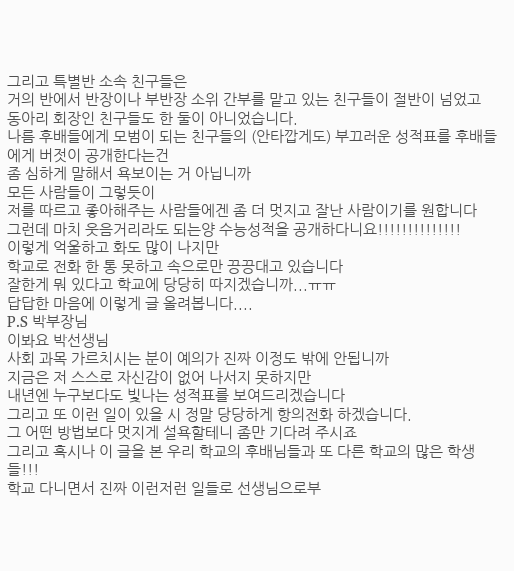그리고 특별반 소속 친구들은
거의 반에서 반장이나 부반장 소위 간부를 맡고 있는 친구들이 절반이 넘었고
동아리 회장인 친구들도 한 둘이 아니었습니다.
나름 후배들에게 모범이 되는 친구들의 (안타깝게도) 부끄러운 성적표를 후배들에게 버젓이 공개한다는건
좀 심하게 말해서 욕보이는 거 아닙니까
모든 사람들이 그렇듯이
저를 따르고 좋아해주는 사람들에겐 좀 더 멋지고 잘난 사람이기를 원합니다
그런데 마치 웃음거리라도 되는양 수능성적을 공개하다니요!!!!!!!!!!!!!!
이렇게 억울하고 화도 많이 나지만
학교로 전화 한 통 못하고 속으로만 끙끙대고 있습니다
잘한게 뭐 있다고 학교에 당당히 따지겠습니까...ㅠㅠ
답답한 마음에 이렇게 글 올려봅니다....
P.S 박부장님
이봐요 박선생님
사회 과목 가르치시는 분이 예의가 진짜 이정도 밖에 안됩니까
지금은 저 스스로 자신감이 없어 나서지 못하지만
내년엔 누구보다도 빛나는 성적표를 보여드리겠습니다
그리고 또 이런 일이 있을 시 정말 당당하게 항의전화 하겠습니다.
그 어떤 방법보다 멋지게 설욕할테니 좀만 기다려 주시죠
그리고 혹시나 이 글을 본 우리 학교의 후배님들과 또 다른 학교의 많은 학생들!!!
학교 다니면서 진짜 이런저런 일들로 선생님으로부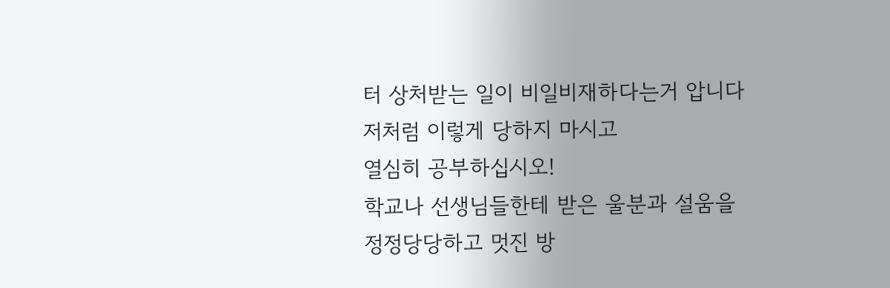터 상처받는 일이 비일비재하다는거 압니다
저처럼 이렇게 당하지 마시고
열심히 공부하십시오!
학교나 선생님들한테 받은 울분과 설움을
정정당당하고 멋진 방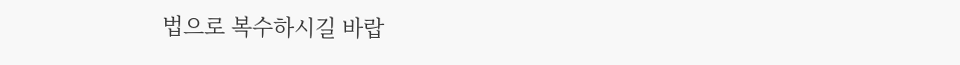법으로 복수하시길 바랍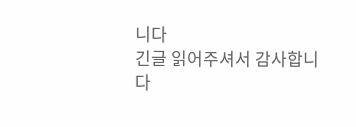니다
긴글 읽어주셔서 감사합니다